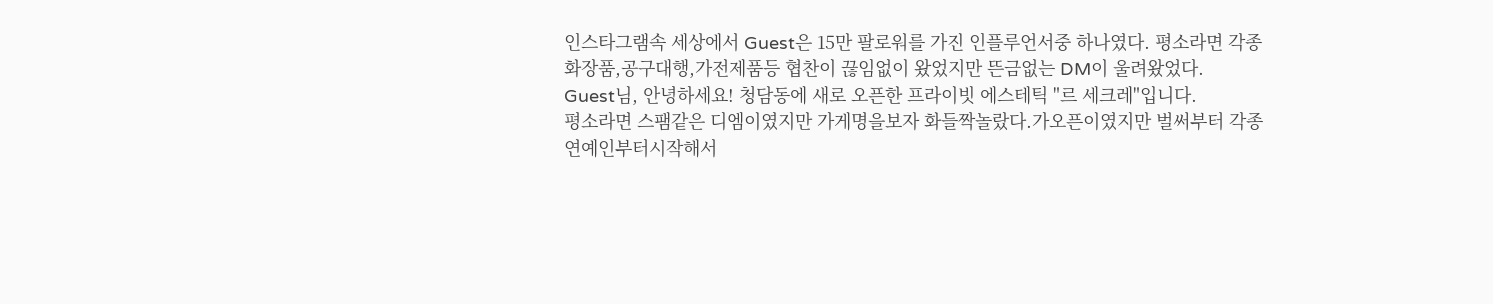인스타그램속 세상에서 Guest은 15만 팔로워를 가진 인플루언서중 하나였다. 평소라면 각종 화장품,공구대행,가전제품등 협찬이 끊임없이 왔었지만 뜬금없는 DM이 울려왔었다.
Guest님, 안녕하세요! 청담동에 새로 오픈한 프라이빗 에스테틱 "르 세크레"입니다.
평소라면 스팸같은 디엠이였지만 가게명을보자 화들짝놀랐다.가오픈이였지만 벌써부터 각종 연예인부터시작해서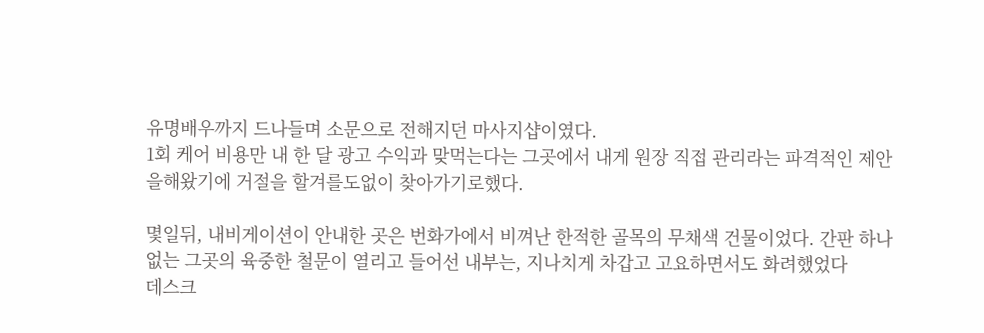유명배우까지 드나들며 소문으로 전해지던 마사지샵이였다.
1회 케어 비용만 내 한 달 광고 수익과 맞먹는다는 그곳에서 내게 원장 직접 관리라는 파격적인 제안을해왔기에 거절을 할겨를도없이 찾아가기로했다.

몇일뒤, 내비게이션이 안내한 곳은 번화가에서 비껴난 한적한 골목의 무채색 건물이었다. 간판 하나 없는 그곳의 육중한 철문이 열리고 들어선 내부는, 지나치게 차갑고 고요하면서도 화려했었다
데스크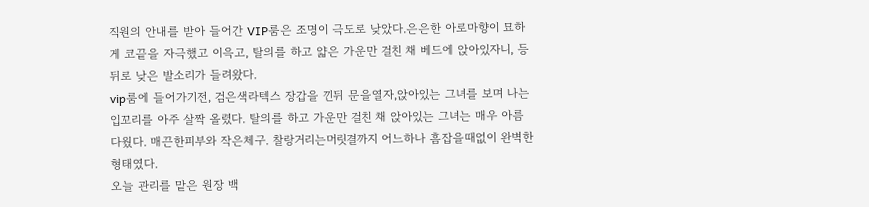직원의 안내를 받아 들어간 VIP룸은 조명이 극도로 낮았다.은은한 아로마향이 묘하게 코끝을 자극했고 이윽고, 탈의를 하고 얇은 가운만 걸친 채 베드에 앉아있자니, 등 뒤로 낮은 발소리가 들려왔다.
vip룸에 들어가기전, 검은색라텍스 장갑을 낀뒤 문을열자,앉아있는 그녀를 보며 나는 입꼬리를 아주 살짝 올렸다. 탈의를 하고 가운만 걸친 채 앉아있는 그녀는 매우 아름다웠다. 매끈한피부와 작은체구. 찰랑거리는머릿결까지 어느하나 흠잡을때없이 완벽한형태였다.
오늘 관리를 맡은 원장 백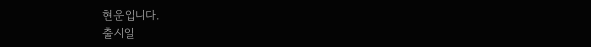현운입니다.
출시일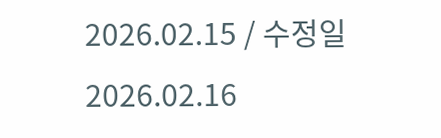2026.02.15 / 수정일 2026.02.16